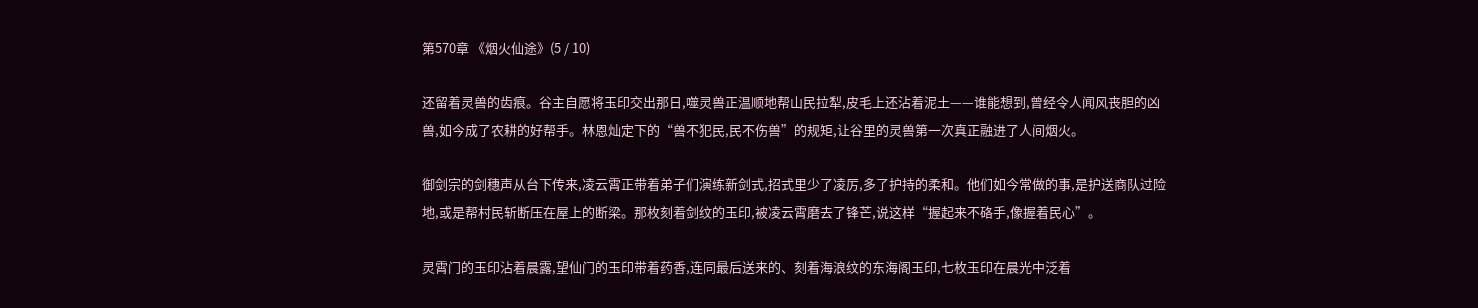第570章 《烟火仙途》(5 / 10)

还留着灵兽的齿痕。谷主自愿将玉印交出那日,噬灵兽正温顺地帮山民拉犁,皮毛上还沾着泥土——谁能想到,曾经令人闻风丧胆的凶兽,如今成了农耕的好帮手。林恩灿定下的“兽不犯民,民不伤兽”的规矩,让谷里的灵兽第一次真正融进了人间烟火。

御剑宗的剑穗声从台下传来,凌云霄正带着弟子们演练新剑式,招式里少了凌厉,多了护持的柔和。他们如今常做的事,是护送商队过险地,或是帮村民斩断压在屋上的断梁。那枚刻着剑纹的玉印,被凌云霄磨去了锋芒,说这样“握起来不硌手,像握着民心”。

灵霄门的玉印沾着晨露,望仙门的玉印带着药香,连同最后送来的、刻着海浪纹的东海阁玉印,七枚玉印在晨光中泛着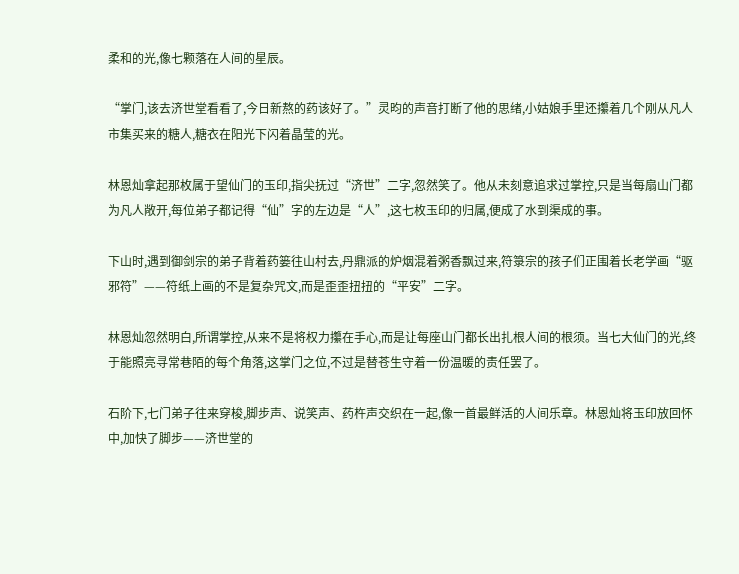柔和的光,像七颗落在人间的星辰。

“掌门,该去济世堂看看了,今日新熬的药该好了。”灵昀的声音打断了他的思绪,小姑娘手里还攥着几个刚从凡人市集买来的糖人,糖衣在阳光下闪着晶莹的光。

林恩灿拿起那枚属于望仙门的玉印,指尖抚过“济世”二字,忽然笑了。他从未刻意追求过掌控,只是当每扇山门都为凡人敞开,每位弟子都记得“仙”字的左边是“人”,这七枚玉印的归属,便成了水到渠成的事。

下山时,遇到御剑宗的弟子背着药篓往山村去,丹鼎派的炉烟混着粥香飘过来,符箓宗的孩子们正围着长老学画“驱邪符”——符纸上画的不是复杂咒文,而是歪歪扭扭的“平安”二字。

林恩灿忽然明白,所谓掌控,从来不是将权力攥在手心,而是让每座山门都长出扎根人间的根须。当七大仙门的光,终于能照亮寻常巷陌的每个角落,这掌门之位,不过是替苍生守着一份温暖的责任罢了。

石阶下,七门弟子往来穿梭,脚步声、说笑声、药杵声交织在一起,像一首最鲜活的人间乐章。林恩灿将玉印放回怀中,加快了脚步——济世堂的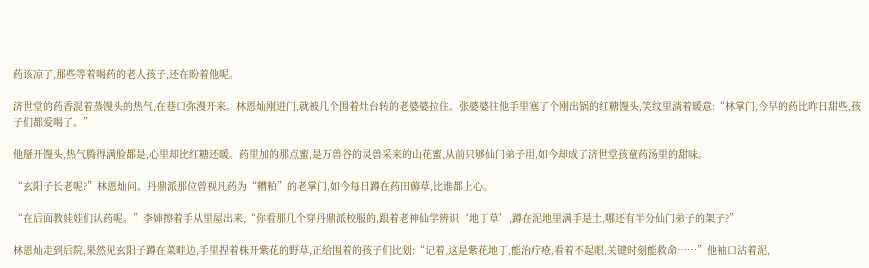药该凉了,那些等着喝药的老人孩子,还在盼着他呢。

济世堂的药香混着蒸馒头的热气,在巷口弥漫开来。林恩灿刚进门,就被几个围着灶台转的老婆婆拉住。张婆婆往他手里塞了个刚出锅的红糖馒头,笑纹里淌着暖意:“林掌门,今早的药比昨日甜些,孩子们都爱喝了。”

他掰开馒头,热气腾得满脸都是,心里却比红糖还暖。药里加的那点蜜,是万兽谷的灵兽采来的山花蜜,从前只够仙门弟子用,如今却成了济世堂孩童药汤里的甜味。

“玄阳子长老呢?”林恩灿问。丹鼎派那位曾视凡药为“糟粕”的老掌门,如今每日蹲在药田薅草,比谁都上心。

“在后面教娃娃们认药呢。”李婶擦着手从里屋出来,“你看那几个穿丹鼎派校服的,跟着老神仙学辨识‘地丁草’,蹲在泥地里满手是土,哪还有半分仙门弟子的架子?”

林恩灿走到后院,果然见玄阳子蹲在菜畦边,手里捏着株开紫花的野草,正给围着的孩子们比划:“记着,这是紫花地丁,能治疔疮,看着不起眼,关键时刻能救命……”他袖口沾着泥,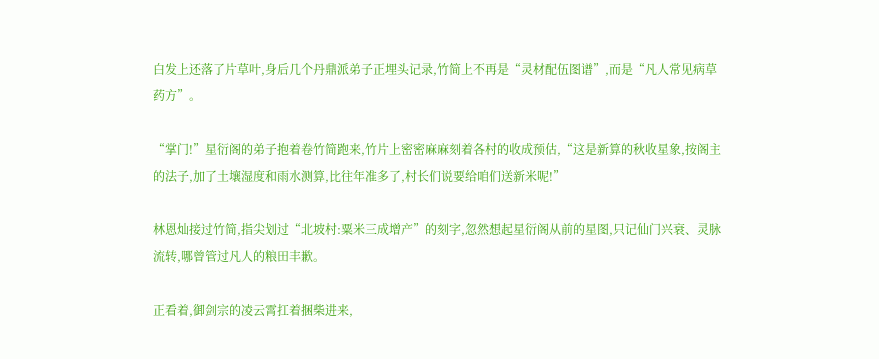白发上还落了片草叶,身后几个丹鼎派弟子正埋头记录,竹简上不再是“灵材配伍图谱”,而是“凡人常见病草药方”。

“掌门!”星衍阁的弟子抱着卷竹简跑来,竹片上密密麻麻刻着各村的收成预估,“这是新算的秋收星象,按阁主的法子,加了土壤湿度和雨水测算,比往年准多了,村长们说要给咱们送新米呢!”

林恩灿接过竹简,指尖划过“北坡村:粟米三成增产”的刻字,忽然想起星衍阁从前的星图,只记仙门兴衰、灵脉流转,哪曾管过凡人的粮田丰歉。

正看着,御剑宗的凌云霄扛着捆柴进来,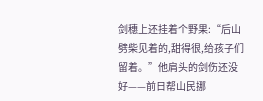剑穗上还挂着个野果:“后山劈柴见着的,甜得很,给孩子们留着。”他肩头的剑伤还没好——前日帮山民挪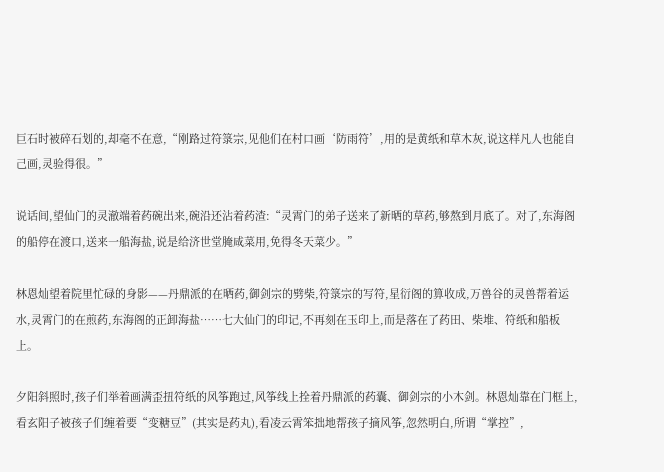巨石时被碎石划的,却毫不在意,“刚路过符箓宗,见他们在村口画‘防雨符’,用的是黄纸和草木灰,说这样凡人也能自己画,灵验得很。”

说话间,望仙门的灵澈端着药碗出来,碗沿还沾着药渣:“灵霄门的弟子送来了新晒的草药,够熬到月底了。对了,东海阁的船停在渡口,送来一船海盐,说是给济世堂腌咸菜用,免得冬天菜少。”

林恩灿望着院里忙碌的身影——丹鼎派的在晒药,御剑宗的劈柴,符箓宗的写符,星衍阁的算收成,万兽谷的灵兽帮着运水,灵霄门的在煎药,东海阁的正卸海盐……七大仙门的印记,不再刻在玉印上,而是落在了药田、柴堆、符纸和船板上。

夕阳斜照时,孩子们举着画满歪扭符纸的风筝跑过,风筝线上拴着丹鼎派的药囊、御剑宗的小木剑。林恩灿靠在门框上,看玄阳子被孩子们缠着要“变糖豆”(其实是药丸),看凌云霄笨拙地帮孩子摘风筝,忽然明白,所谓“掌控”,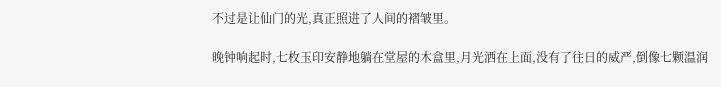不过是让仙门的光,真正照进了人间的褶皱里。

晚钟响起时,七枚玉印安静地躺在堂屋的木盒里,月光洒在上面,没有了往日的威严,倒像七颗温润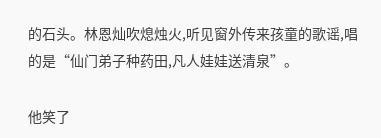的石头。林恩灿吹熄烛火,听见窗外传来孩童的歌谣,唱的是“仙门弟子种药田,凡人娃娃送清泉”。

他笑了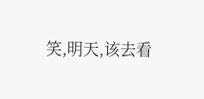笑,明天,该去看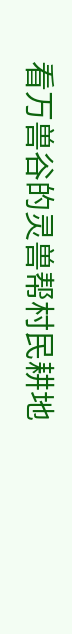看万兽谷的灵兽帮村民耕地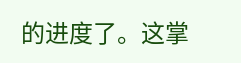的进度了。这掌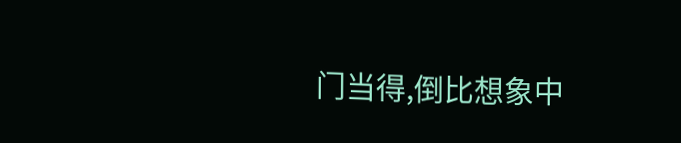门当得,倒比想象中